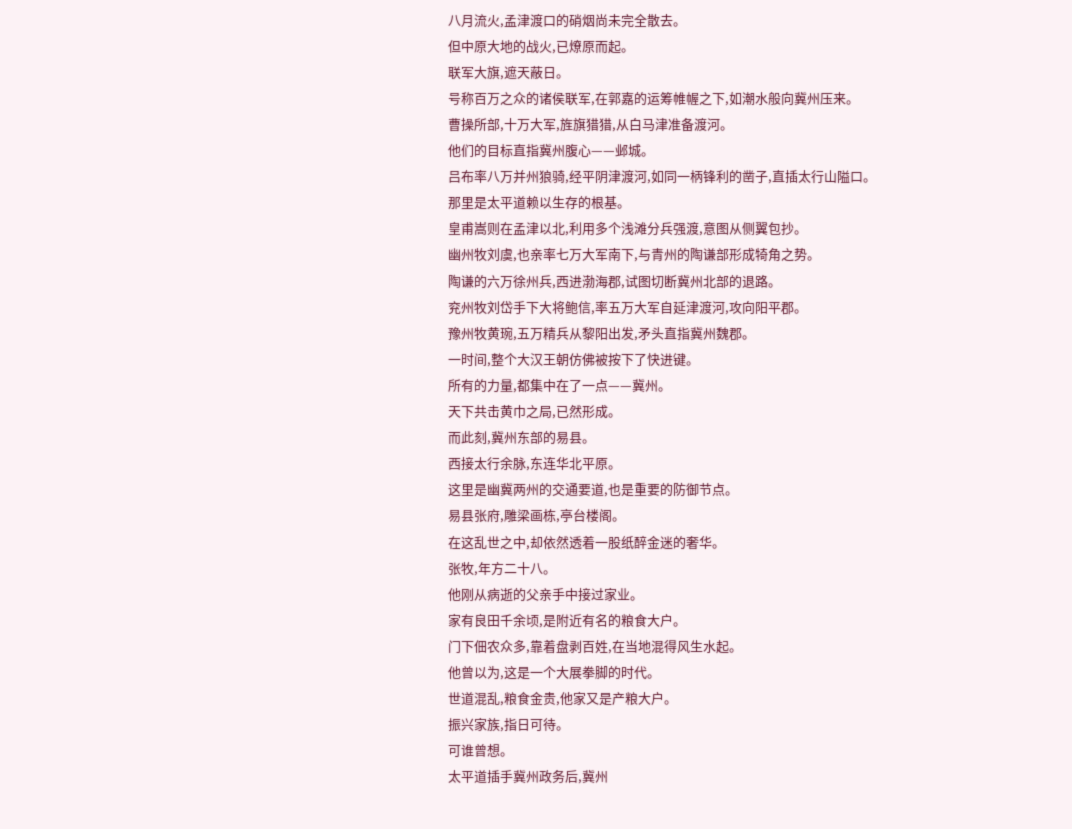八月流火,孟津渡口的硝烟尚未完全散去。
但中原大地的战火,已燎原而起。
联军大旗,遮天蔽日。
号称百万之众的诸侯联军,在郭嘉的运筹帷幄之下,如潮水般向冀州压来。
曹操所部,十万大军,旌旗猎猎,从白马津准备渡河。
他们的目标直指冀州腹心——邺城。
吕布率八万并州狼骑,经平阴津渡河,如同一柄锋利的凿子,直插太行山隘口。
那里是太平道赖以生存的根基。
皇甫嵩则在孟津以北,利用多个浅滩分兵强渡,意图从侧翼包抄。
幽州牧刘虞,也亲率七万大军南下,与青州的陶谦部形成犄角之势。
陶谦的六万徐州兵,西进渤海郡,试图切断冀州北部的退路。
兖州牧刘岱手下大将鲍信,率五万大军自延津渡河,攻向阳平郡。
豫州牧黄琬,五万精兵从黎阳出发,矛头直指冀州魏郡。
一时间,整个大汉王朝仿佛被按下了快进键。
所有的力量,都集中在了一点——冀州。
天下共击黄巾之局,已然形成。
而此刻,冀州东部的易县。
西接太行余脉,东连华北平原。
这里是幽冀两州的交通要道,也是重要的防御节点。
易县张府,雕梁画栋,亭台楼阁。
在这乱世之中,却依然透着一股纸醉金迷的奢华。
张牧,年方二十八。
他刚从病逝的父亲手中接过家业。
家有良田千余顷,是附近有名的粮食大户。
门下佃农众多,靠着盘剥百姓,在当地混得风生水起。
他曾以为,这是一个大展拳脚的时代。
世道混乱,粮食金贵,他家又是产粮大户。
振兴家族,指日可待。
可谁曾想。
太平道插手冀州政务后,冀州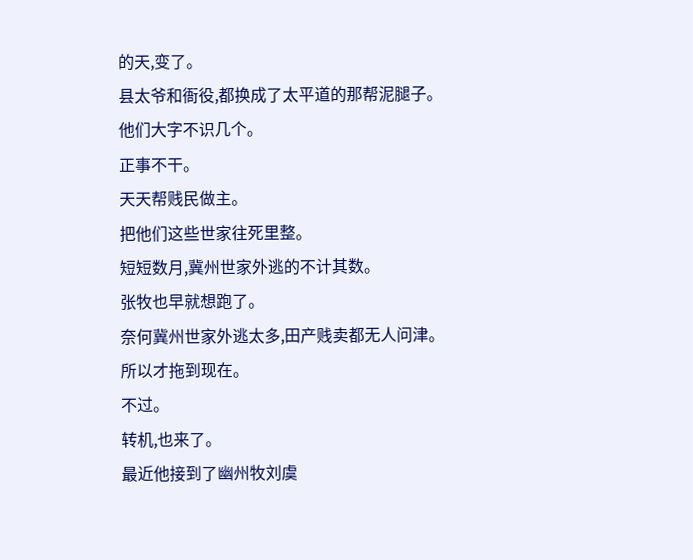的天,变了。
县太爷和衙役,都换成了太平道的那帮泥腿子。
他们大字不识几个。
正事不干。
天天帮贱民做主。
把他们这些世家往死里整。
短短数月,冀州世家外逃的不计其数。
张牧也早就想跑了。
奈何冀州世家外逃太多,田产贱卖都无人问津。
所以才拖到现在。
不过。
转机,也来了。
最近他接到了幽州牧刘虞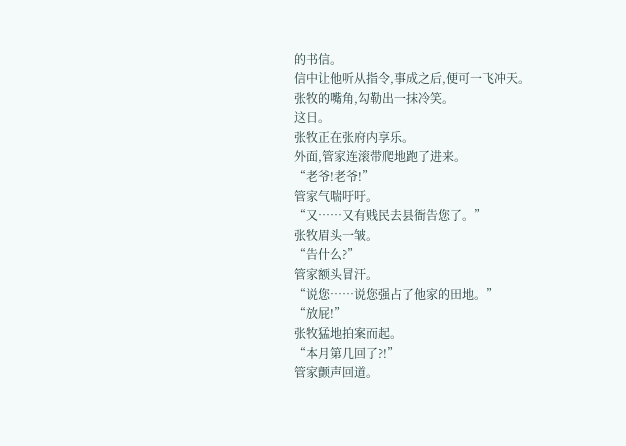的书信。
信中让他听从指令,事成之后,便可一飞冲天。
张牧的嘴角,勾勒出一抹冷笑。
这日。
张牧正在张府内享乐。
外面,管家连滚带爬地跑了进来。
“老爷!老爷!”
管家气喘吁吁。
“又……又有贱民去县衙告您了。”
张牧眉头一皱。
“告什么?”
管家额头冒汗。
“说您……说您强占了他家的田地。”
“放屁!”
张牧猛地拍案而起。
“本月第几回了?!”
管家颤声回道。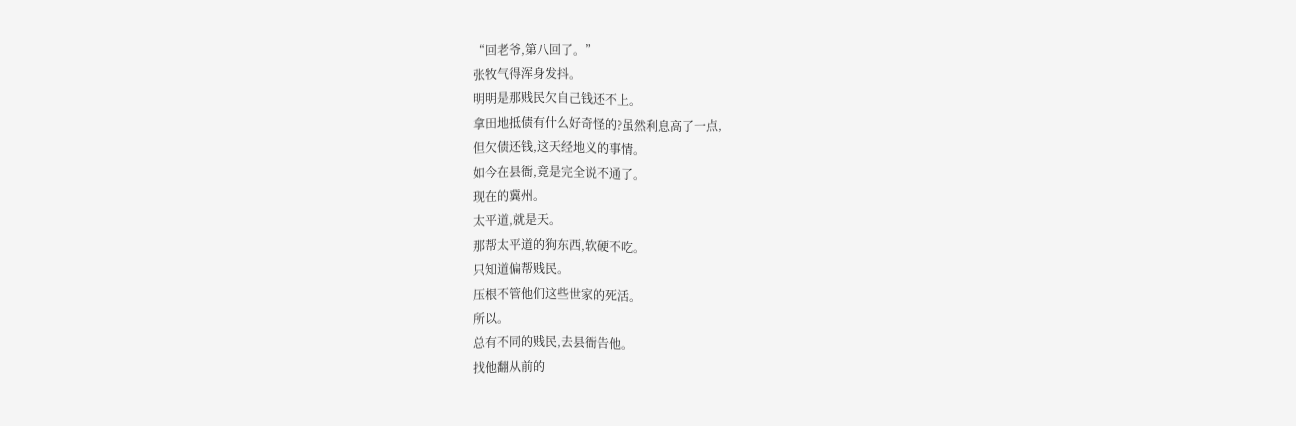“回老爷,第八回了。”
张牧气得浑身发抖。
明明是那贱民欠自己钱还不上。
拿田地抵债有什么好奇怪的?虽然利息高了一点,
但欠债还钱,这天经地义的事情。
如今在县衙,竟是完全说不通了。
现在的冀州。
太平道,就是天。
那帮太平道的狗东西,软硬不吃。
只知道偏帮贱民。
压根不管他们这些世家的死活。
所以。
总有不同的贱民,去县衙告他。
找他翻从前的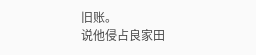旧账。
说他侵占良家田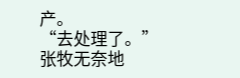产。
“去处理了。”
张牧无奈地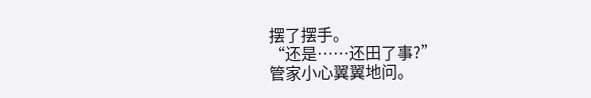摆了摆手。
“还是……还田了事?”
管家小心翼翼地问。